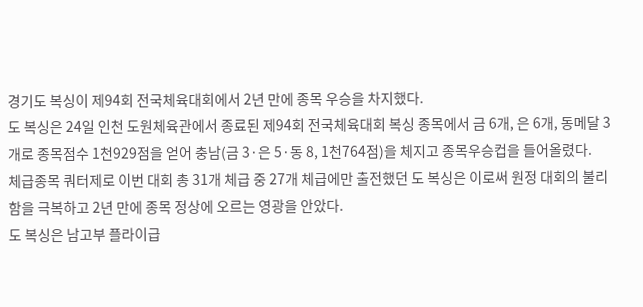경기도 복싱이 제94회 전국체육대회에서 2년 만에 종목 우승을 차지했다.
도 복싱은 24일 인천 도원체육관에서 종료된 제94회 전국체육대회 복싱 종목에서 금 6개, 은 6개, 동메달 3개로 종목점수 1천929점을 얻어 충남(금 3·은 5·동 8, 1천764점)을 체지고 종목우승컵을 들어올렸다.
체급종목 쿼터제로 이번 대회 총 31개 체급 중 27개 체급에만 출전했던 도 복싱은 이로써 원정 대회의 불리함을 극복하고 2년 만에 종목 정상에 오르는 영광을 안았다.
도 복싱은 남고부 플라이급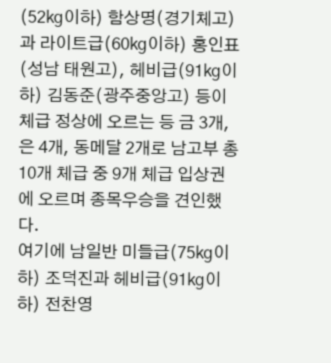(52㎏이하) 함상명(경기체고)과 라이트급(60㎏이하) 홍인표(성남 태원고), 헤비급(91㎏이하) 김동준(광주중앙고) 등이 체급 정상에 오르는 등 금 3개, 은 4개, 동메달 2개로 남고부 총 10개 체급 중 9개 체급 입상권에 오르며 종목우승을 견인했다.
여기에 남일반 미들급(75㎏이하) 조덕진과 헤비급(91㎏이하) 전찬영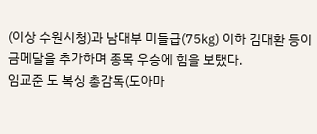(이상 수원시청)과 남대부 미들급(75㎏) 이하 김대환 등이 금메달을 추가하며 종목 우승에 힘을 보탰다.
임교준 도 복싱 총감독(도아마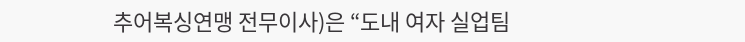추어복싱연맹 전무이사)은 “도내 여자 실업팀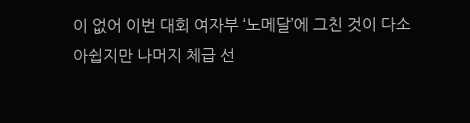이 없어 이번 대회 여자부 ‘노메달’에 그친 것이 다소 아쉽지만 나머지 체급 선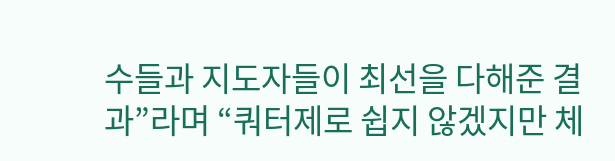수들과 지도자들이 최선을 다해준 결과”라며 “쿼터제로 쉽지 않겠지만 체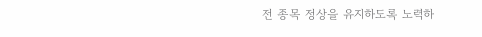전 종목 정상을 유지하도록 노력하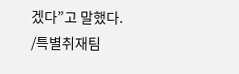겠다”고 말했다.
/특별취재팀